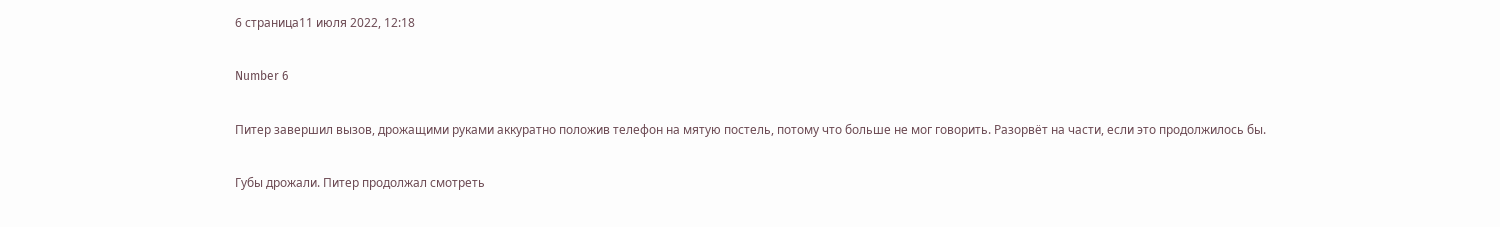6 страница11 июля 2022, 12:18

Number 6

Питер завершил вызов, дрожащими руками аккуратно положив телефон на мятую постель, потому что больше не мог говорить. Разорвёт на части, если это продолжилось бы.

Губы дрожали. Питер продолжал смотреть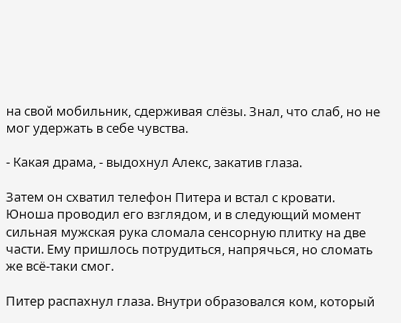на свой мобильник, сдерживая слёзы. Знал, что слаб, но не мог удержать в себе чувства.

- Какая драма, - выдохнул Алекс, закатив глаза.

Затем он схватил телефон Питера и встал с кровати. Юноша проводил его взглядом, и в следующий момент сильная мужская рука сломала сенсорную плитку на две части. Ему пришлось потрудиться, напрячься, но сломать же всё-таки смог.

Питер распахнул глаза. Внутри образовался ком, который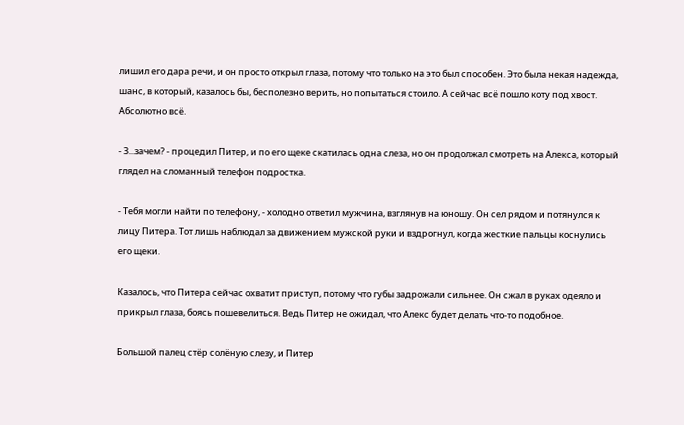лишил его дара речи, и он просто открыл глаза, потому что только на это был способен. Это была некая надежда, шанс, в который, казалось бы, бесполезно верить, но попытаться стоило. А сейчас всё пошло коту под хвост. Абсолютно всё.

- З...зачем? - процедил Питер, и по его щеке скатилась одна слеза, но он продолжал смотреть на Алекса, который глядел на сломанный телефон подростка.

- Тебя могли найти по телефону, - холодно ответил мужчина, взглянув на юношу. Он сел рядом и потянулся к лицу Питера. Тот лишь наблюдал за движением мужской руки и вздрогнул, когда жесткие пальцы коснулись его щеки.

Казалось, что Питера сейчас охватит приступ, потому что губы задрожали сильнее. Он сжал в руках одеяло и прикрыл глаза, боясь пошевелиться. Ведь Питер не ожидал, что Алекс будет делать что-то подобное.

Большой палец стёр солёную слезу, и Питер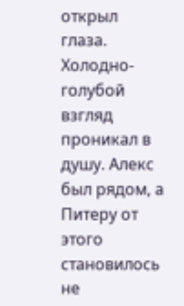открыл глаза. Холодно-голубой взгляд проникал в душу. Алекс был рядом, а Питеру от этого становилось не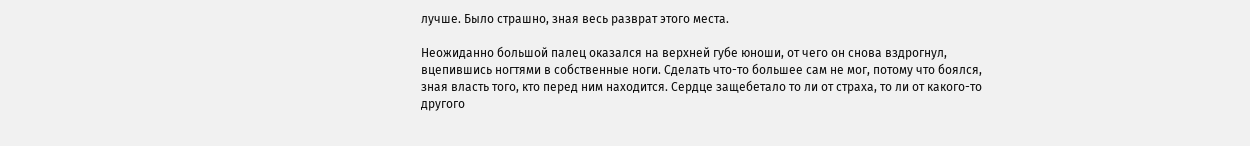лучше. Было страшно, зная весь разврат этого места.

Неожиданно большой палец оказался на верхней губе юноши, от чего он снова вздрогнул, вцепившись ногтями в собственные ноги. Сделать что-то большее сам не мог, потому что боялся, зная власть того, кто перед ним находится. Сердце защебетало то ли от страха, то ли от какого-то другого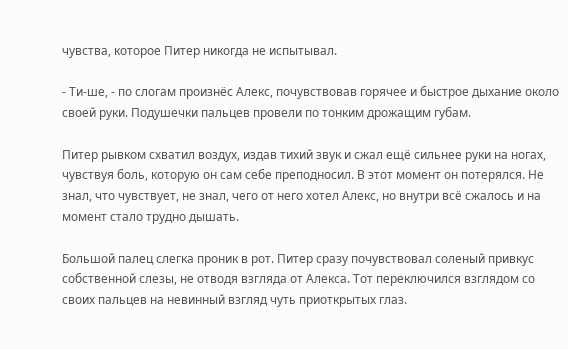чувства, которое Питер никогда не испытывал.

- Ти-ше, - по слогам произнёс Алекс, почувствовав горячее и быстрое дыхание около своей руки. Подушечки пальцев провели по тонким дрожащим губам.

Питер рывком схватил воздух, издав тихий звук и сжал ещё сильнее руки на ногах, чувствуя боль, которую он сам себе преподносил. В этот момент он потерялся. Не знал, что чувствует, не знал, чего от него хотел Алекс, но внутри всё сжалось и на момент стало трудно дышать.

Большой палец слегка проник в рот. Питер сразу почувствовал соленый привкус собственной слезы, не отводя взгляда от Алекса. Тот переключился взглядом со своих пальцев на невинный взгляд чуть приоткрытых глаз.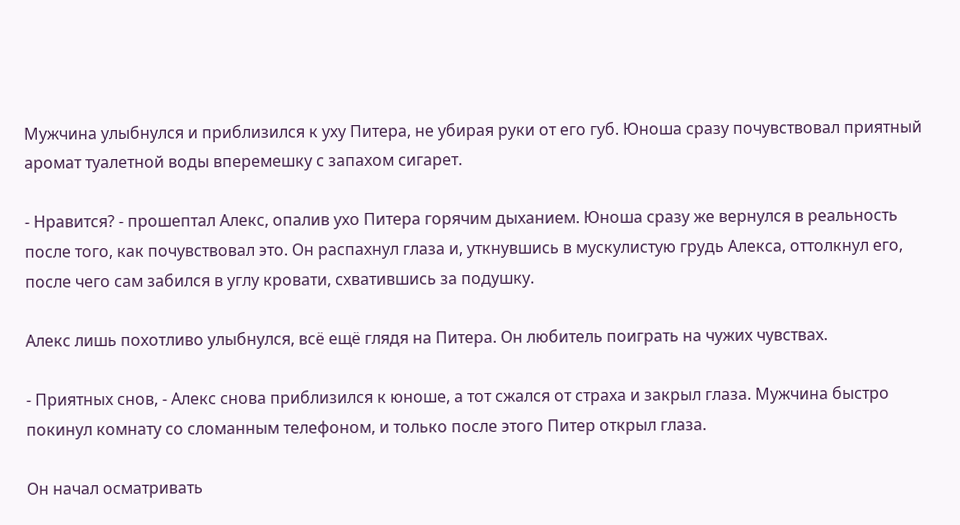Мужчина улыбнулся и приблизился к уху Питера, не убирая руки от его губ. Юноша сразу почувствовал приятный аромат туалетной воды вперемешку с запахом сигарет.

- Нравится? - прошептал Алекс, опалив ухо Питера горячим дыханием. Юноша сразу же вернулся в реальность после того, как почувствовал это. Он распахнул глаза и, уткнувшись в мускулистую грудь Алекса, оттолкнул его, после чего сам забился в углу кровати, схватившись за подушку.

Алекс лишь похотливо улыбнулся, всё ещё глядя на Питера. Он любитель поиграть на чужих чувствах.

- Приятных снов, - Алекс снова приблизился к юноше, а тот сжался от страха и закрыл глаза. Мужчина быстро покинул комнату со сломанным телефоном, и только после этого Питер открыл глаза.

Он начал осматривать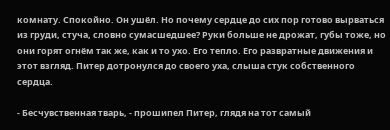комнату. Спокойно. Он ушёл. Но почему сердце до сих пор готово вырваться из груди, стуча, словно сумасшедшее? Руки больше не дрожат, губы тоже, но они горят огнём так же, как и то ухо. Его тепло. Его развратные движения и этот взгляд. Питер дотронулся до своего уха, слыша стук собственного сердца.

- Бесчувственная тварь, - прошипел Питер, глядя на тот самый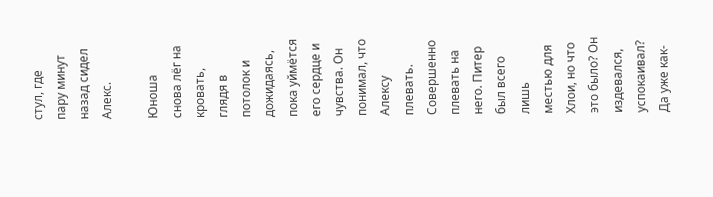стул, где пару минут назад сидел Алекс.

Юноша снова лёг на кровать, глядя в потолок и дожидаясь, пока уймётся его сердце и чувства. Он понимал, что Алексу плевать. Совершенно плевать на него. Питер был всего лишь местью для Хлои, но что это было? Он издевался, успокаивал? Да уже как-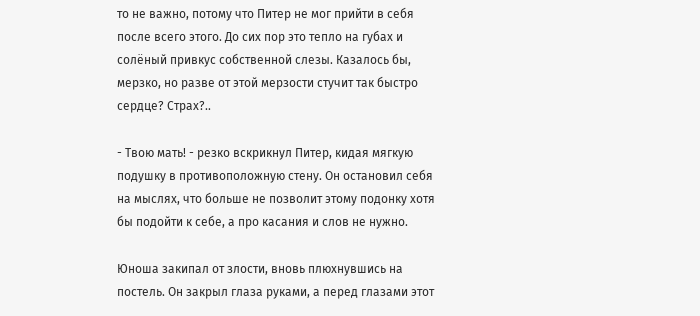то не важно, потому что Питер не мог прийти в себя после всего этого. До сих пор это тепло на губах и солёный привкус собственной слезы. Казалось бы, мерзко, но разве от этой мерзости стучит так быстро сердце? Страх?..

- Твою мать! - резко вскрикнул Питер, кидая мягкую подушку в противоположную стену. Он остановил себя на мыслях, что больше не позволит этому подонку хотя бы подойти к себе, а про касания и слов не нужно.

Юноша закипал от злости, вновь плюхнувшись на постель. Он закрыл глаза руками, а перед глазами этот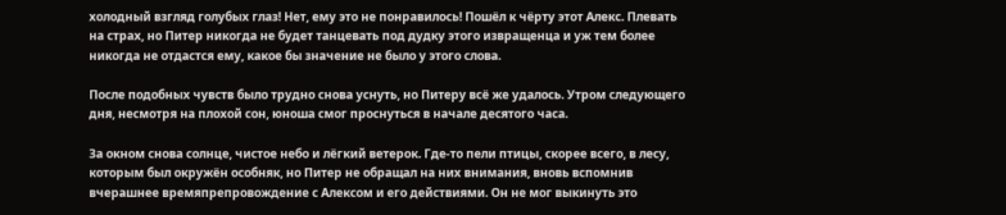холодный взгляд голубых глаз! Нет, ему это не понравилось! Пошёл к чёрту этот Алекс. Плевать на страх, но Питер никогда не будет танцевать под дудку этого извращенца и уж тем более никогда не отдастся ему, какое бы значение не было у этого слова.

После подобных чувств было трудно снова уснуть, но Питеру всё же удалось. Утром следующего дня, несмотря на плохой сон, юноша смог проснуться в начале десятого часа.

За окном снова солнце, чистое небо и лёгкий ветерок. Где-то пели птицы, скорее всего, в лесу, которым был окружён особняк, но Питер не обращал на них внимания, вновь вспомнив вчерашнее времяпрепровождение с Алексом и его действиями. Он не мог выкинуть это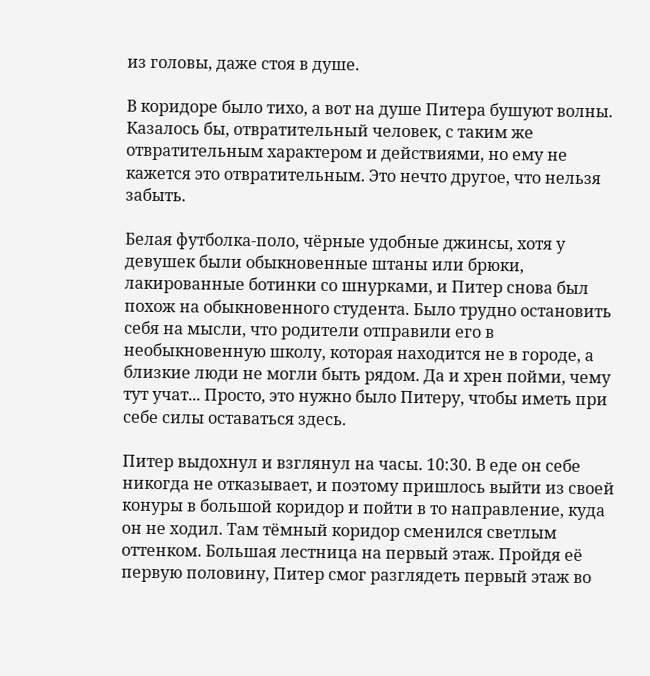из головы, даже стоя в душе.

В коридоре было тихо, а вот на душе Питера бушуют волны. Казалось бы, отвратительный человек, с таким же отвратительным характером и действиями, но ему не кажется это отвратительным. Это нечто другое, что нельзя забыть.

Белая футболка-поло, чёрные удобные джинсы, хотя у девушек были обыкновенные штаны или брюки, лакированные ботинки со шнурками, и Питер снова был похож на обыкновенного студента. Было трудно остановить себя на мысли, что родители отправили его в необыкновенную школу, которая находится не в городе, а близкие люди не могли быть рядом. Да и хрен пойми, чему тут учат... Просто, это нужно было Питеру, чтобы иметь при себе силы оставаться здесь.

Питер выдохнул и взглянул на часы. 10:30. В еде он себе никогда не отказывает, и поэтому пришлось выйти из своей конуры в большой коридор и пойти в то направление, куда он не ходил. Там тёмный коридор сменился светлым оттенком. Большая лестница на первый этаж. Пройдя её первую половину, Питер смог разглядеть первый этаж во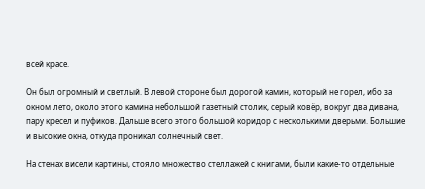всей красе.

Он был огромный и светлый. В левой стороне был дорогой камин, который не горел, ибо за окном лето, около этого камина небольшой газетный столик, серый ковёр, вокруг два дивана, пару кресел и пуфиков. Дальше всего этого большой коридор с несколькими дверьми. Большие и высокие окна, откуда проникал солнечный свет.

На стенах висели картины, стояло множество стеллажей с книгами, были какие-то отдельные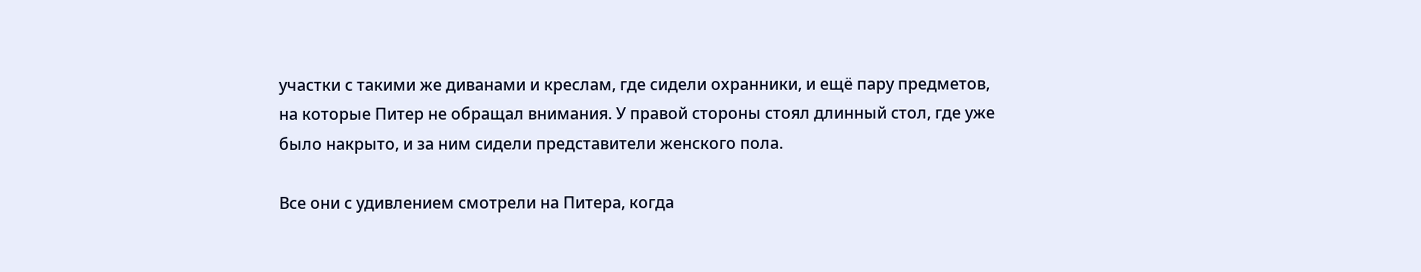участки с такими же диванами и креслам, где сидели охранники, и ещё пару предметов, на которые Питер не обращал внимания. У правой стороны стоял длинный стол, где уже было накрыто, и за ним сидели представители женского пола.

Все они с удивлением смотрели на Питера, когда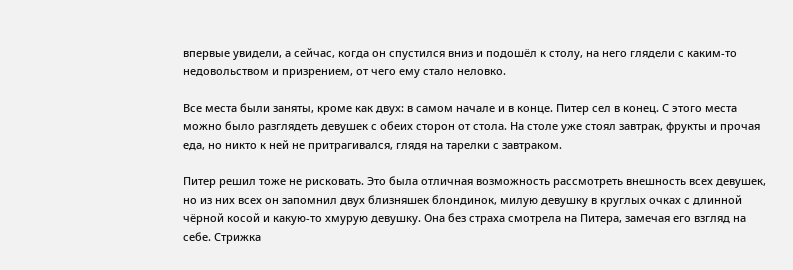впервые увидели, а сейчас, когда он спустился вниз и подошёл к столу, на него глядели с каким-то недовольством и призрением, от чего ему стало неловко.

Все места были заняты, кроме как двух: в самом начале и в конце. Питер сел в конец. С этого места можно было разглядеть девушек с обеих сторон от стола. На столе уже стоял завтрак, фрукты и прочая еда, но никто к ней не притрагивался, глядя на тарелки с завтраком.

Питер решил тоже не рисковать. Это была отличная возможность рассмотреть внешность всех девушек, но из них всех он запомнил двух близняшек блондинок, милую девушку в круглых очках с длинной чёрной косой и какую-то хмурую девушку. Она без страха смотрела на Питера, замечая его взгляд на себе. Стрижка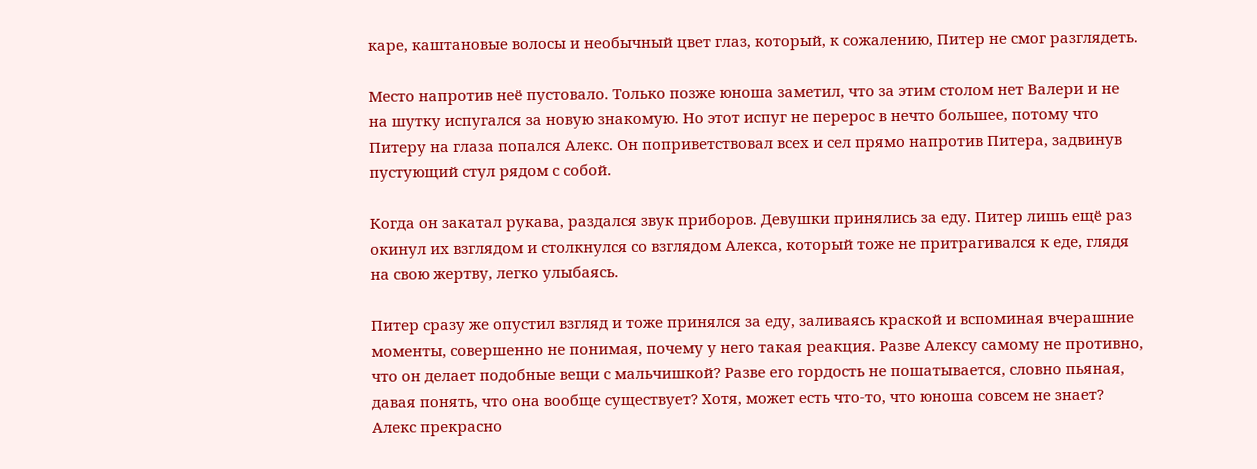каре, каштановые волосы и необычный цвет глаз, который, к сожалению, Питер не смог разглядеть.

Место напротив неё пустовало. Только позже юноша заметил, что за этим столом нет Валери и не на шутку испугался за новую знакомую. Но этот испуг не перерос в нечто большее, потому что Питеру на глаза попался Алекс. Он поприветствовал всех и сел прямо напротив Питера, задвинув пустующий стул рядом с собой.

Когда он закатал рукава, раздался звук приборов. Девушки принялись за еду. Питер лишь ещё раз окинул их взглядом и столкнулся со взглядом Алекса, который тоже не притрагивался к еде, глядя на свою жертву, легко улыбаясь.

Питер сразу же опустил взгляд и тоже принялся за еду, заливаясь краской и вспоминая вчерашние моменты, совершенно не понимая, почему у него такая реакция. Разве Алексу самому не противно, что он делает подобные вещи с мальчишкой? Разве его гордость не пошатывается, словно пьяная, давая понять, что она вообще существует? Хотя, может есть что-то, что юноша совсем не знает? Алекс прекрасно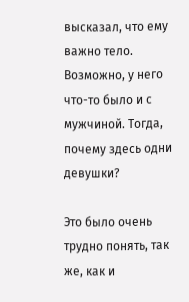высказал, что ему важно тело. Возможно, у него что-то было и с мужчиной. Тогда, почему здесь одни девушки?

Это было очень трудно понять, так же, как и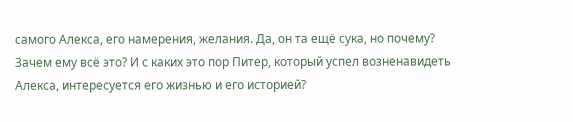самого Алекса, его намерения, желания. Да, он та ещё сука, но почему? Зачем ему всё это? И с каких это пор Питер, который успел возненавидеть Алекса, интересуется его жизнью и его историей?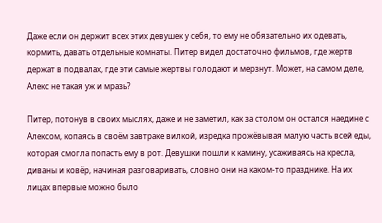Даже если он держит всех этих девушек у себя, то ему не обязательно их одевать, кормить, давать отдельные комнаты. Питер видел достаточно фильмов, где жертв держат в подвалах, где эти самые жертвы голодают и мерзнут. Может, на самом деле, Алекс не такая уж и мразь?

Питер, потонув в своих мыслях, даже и не заметил, как за столом он остался наедине с Алексом, копаясь в своём завтраке вилкой, изредка прожёвывая малую часть всей еды, которая смогла попасть ему в рот. Девушки пошли к камину, усаживаясь на кресла, диваны и ковёр, начиная разговаривать, словно они на каком-то празднике. На их лицах впервые можно было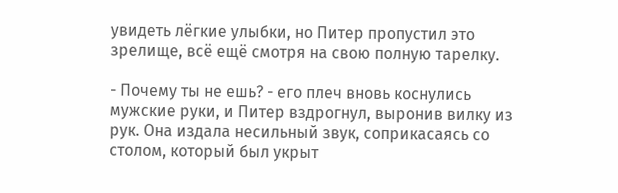увидеть лёгкие улыбки, но Питер пропустил это зрелище, всё ещё смотря на свою полную тарелку.

- Почему ты не ешь? - его плеч вновь коснулись мужские руки, и Питер вздрогнул, выронив вилку из рук. Она издала несильный звук, соприкасаясь со столом, который был укрыт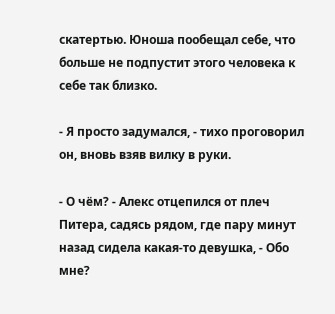скатертью. Юноша пообещал себе, что больше не подпустит этого человека к себе так близко.

- Я просто задумался, - тихо проговорил он, вновь взяв вилку в руки.

- О чём? - Алекс отцепился от плеч Питера, садясь рядом, где пару минут назад сидела какая-то девушка, - Обо мне?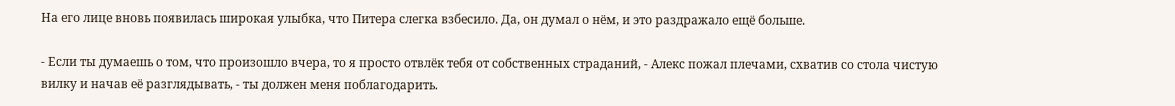На его лице вновь появилась широкая улыбка, что Питера слегка взбесило. Да, он думал о нём, и это раздражало ещё больше.

- Если ты думаешь о том, что произошло вчера, то я просто отвлёк тебя от собственных страданий, - Алекс пожал плечами, схватив со стола чистую вилку и начав её разглядывать, - ты должен меня поблагодарить.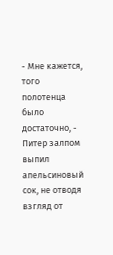- Мне кажется, того полотенца было достаточно, - Питер залпом выпил апельсиновый сок, не отводя взгляд от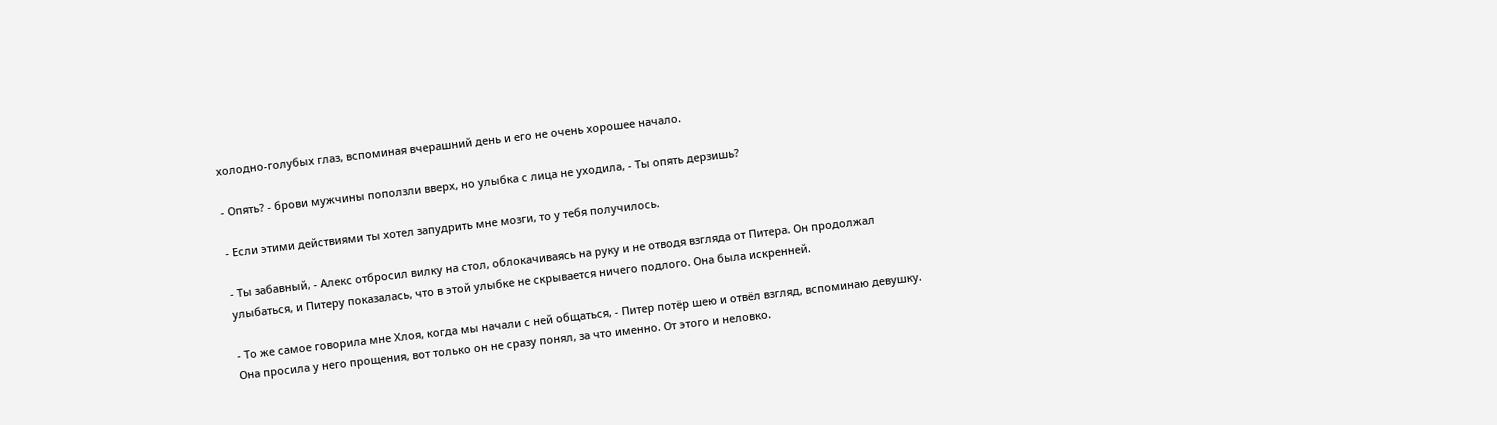холодно-голубых глаз, вспоминая вчерашний день и его не очень хорошее начало.

- Опять? - брови мужчины поползли вверх, но улыбка с лица не уходила, - Ты опять дерзишь?

- Если этими действиями ты хотел запудрить мне мозги, то у тебя получилось.

- Ты забавный, - Алекс отбросил вилку на стол, облокачиваясь на руку и не отводя взгляда от Питера. Он продолжал улыбаться, и Питеру показалась, что в этой улыбке не скрывается ничего подлого. Она была искренней.

- То же самое говорила мне Хлоя, когда мы начали с ней общаться, - Питер потёр шею и отвёл взгляд, вспоминаю девушку. Она просила у него прощения, вот только он не сразу понял, за что именно. От этого и неловко.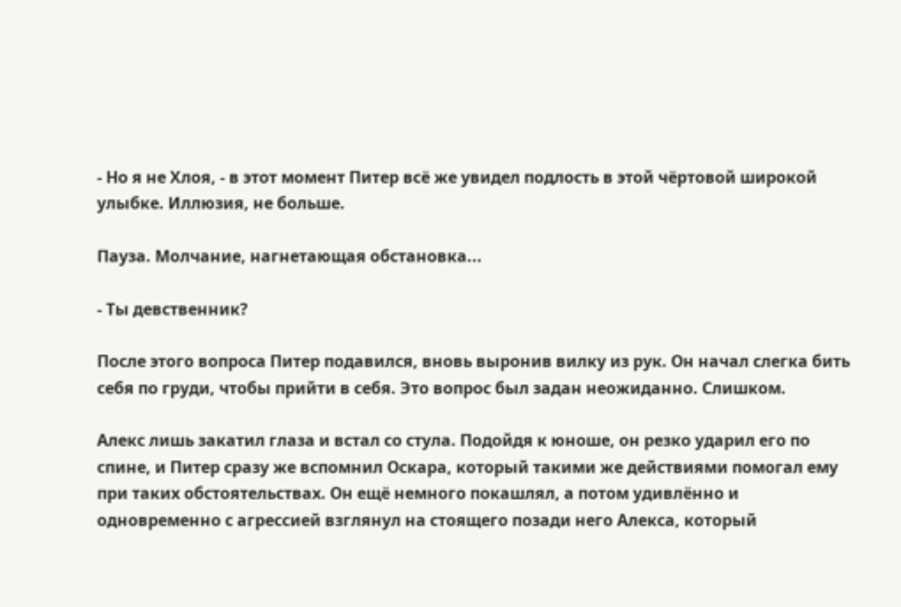- Но я не Хлоя, - в этот момент Питер всё же увидел подлость в этой чёртовой широкой улыбке. Иллюзия, не больше.

Пауза. Молчание, нагнетающая обстановка...

- Ты девственник?

После этого вопроса Питер подавился, вновь выронив вилку из рук. Он начал слегка бить себя по груди, чтобы прийти в себя. Это вопрос был задан неожиданно. Слишком.

Алекс лишь закатил глаза и встал со стула. Подойдя к юноше, он резко ударил его по спине, и Питер сразу же вспомнил Оскара, который такими же действиями помогал ему при таких обстоятельствах. Он ещё немного покашлял, а потом удивлённо и одновременно с агрессией взглянул на стоящего позади него Алекса, который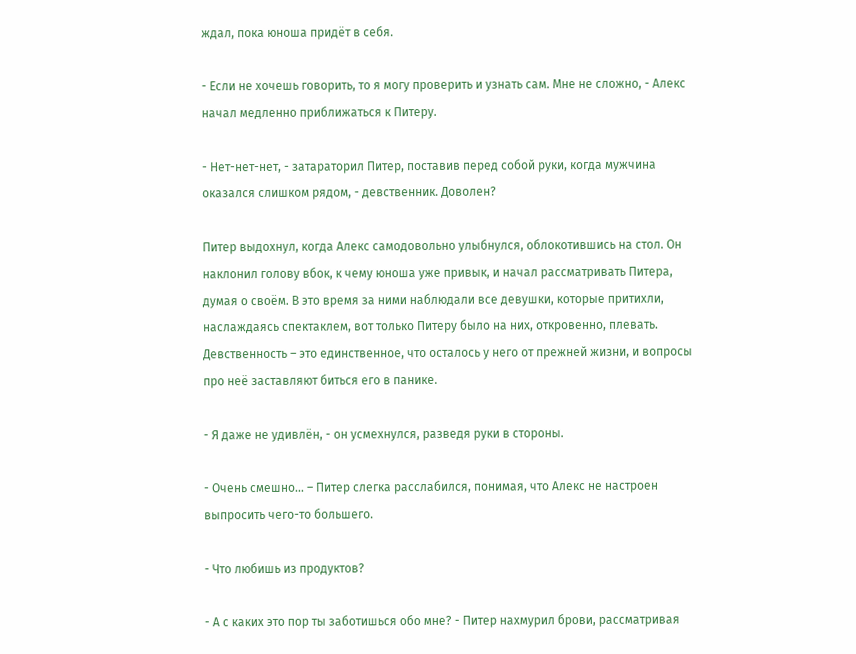ждал, пока юноша придёт в себя.

- Если не хочешь говорить, то я могу проверить и узнать сам. Мне не сложно, - Алекс начал медленно приближаться к Питеру.

- Нет-нет-нет, - затараторил Питер, поставив перед собой руки, когда мужчина оказался слишком рядом, - девственник. Доволен?

Питер выдохнул, когда Алекс самодовольно улыбнулся, облокотившись на стол. Он наклонил голову вбок, к чему юноша уже привык, и начал рассматривать Питера, думая о своём. В это время за ними наблюдали все девушки, которые притихли, наслаждаясь спектаклем, вот только Питеру было на них, откровенно, плевать. Девственность – это единственное, что осталось у него от прежней жизни, и вопросы про неё заставляют биться его в панике.

- Я даже не удивлён, - он усмехнулся, разведя руки в стороны.

- Очень смешно... – Питер слегка расслабился, понимая, что Алекс не настроен выпросить чего-то большего.

- Что любишь из продуктов?

- А с каких это пор ты заботишься обо мне? - Питер нахмурил брови, рассматривая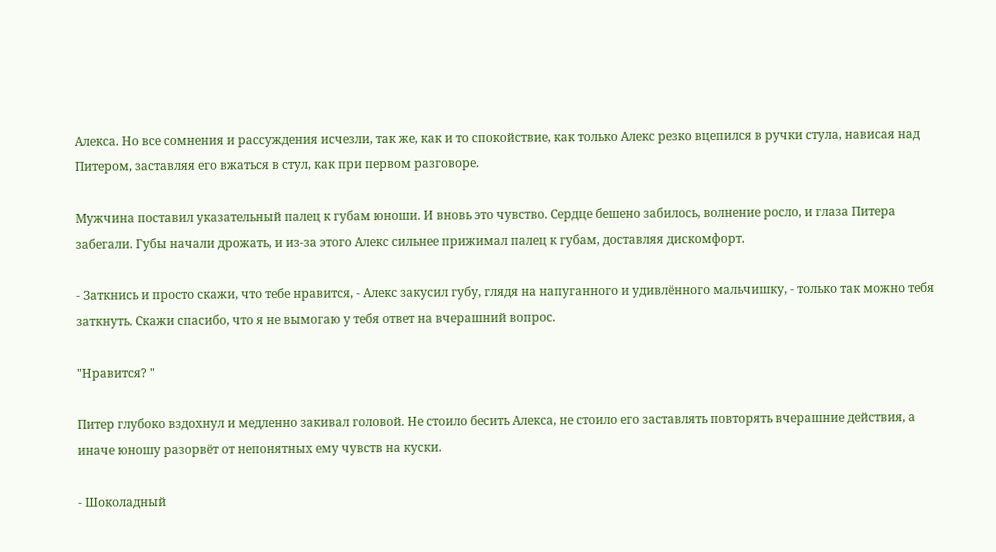Алекса. Но все сомнения и рассуждения исчезли, так же, как и то спокойствие, как только Алекс резко вцепился в ручки стула, нависая над Питером, заставляя его вжаться в стул, как при первом разговоре.

Мужчина поставил указательный палец к губам юноши. И вновь это чувство. Сердце бешено забилось, волнение росло, и глаза Питера забегали. Губы начали дрожать, и из-за этого Алекс сильнее прижимал палец к губам, доставляя дискомфорт.

- Заткнись и просто скажи, что тебе нравится, - Алекс закусил губу, глядя на напуганного и удивлённого мальчишку, - только так можно тебя заткнуть. Скажи спасибо, что я не вымогаю у тебя ответ на вчерашний вопрос.

"Нравится? "

Питер глубоко вздохнул и медленно закивал головой. Не стоило бесить Алекса, не стоило его заставлять повторять вчерашние действия, а иначе юношу разорвёт от непонятных ему чувств на куски.

- Шоколадный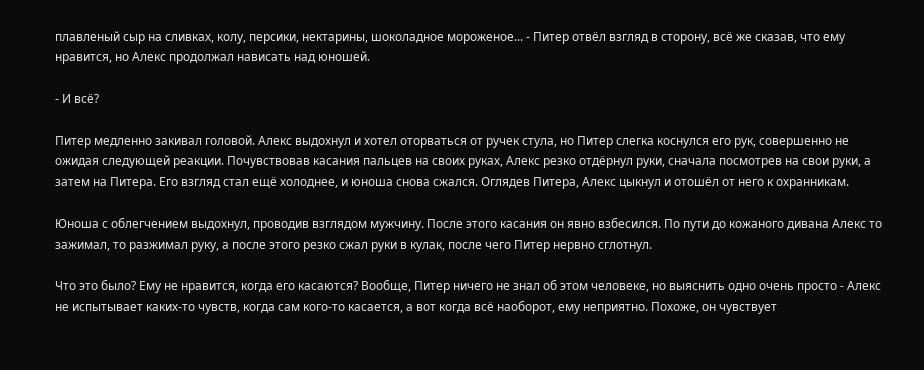плавленый сыр на сливках, колу, персики, нектарины, шоколадное мороженое... - Питер отвёл взгляд в сторону, всё же сказав, что ему нравится, но Алекс продолжал нависать над юношей.

- И всё?

Питер медленно закивал головой. Алекс выдохнул и хотел оторваться от ручек стула, но Питер слегка коснулся его рук, совершенно не ожидая следующей реакции. Почувствовав касания пальцев на своих руках, Алекс резко отдёрнул руки, сначала посмотрев на свои руки, а затем на Питера. Его взгляд стал ещё холоднее, и юноша снова сжался. Оглядев Питера, Алекс цыкнул и отошёл от него к охранникам.

Юноша с облегчением выдохнул, проводив взглядом мужчину. После этого касания он явно взбесился. По пути до кожаного дивана Алекс то зажимал, то разжимал руку, а после этого резко сжал руки в кулак, после чего Питер нервно сглотнул.

Что это было? Ему не нравится, когда его касаются? Вообще, Питер ничего не знал об этом человеке, но выяснить одно очень просто - Алекс не испытывает каких-то чувств, когда сам кого-то касается, а вот когда всё наоборот, ему неприятно. Похоже, он чувствует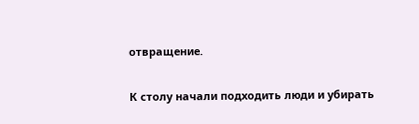отвращение.

К столу начали подходить люди и убирать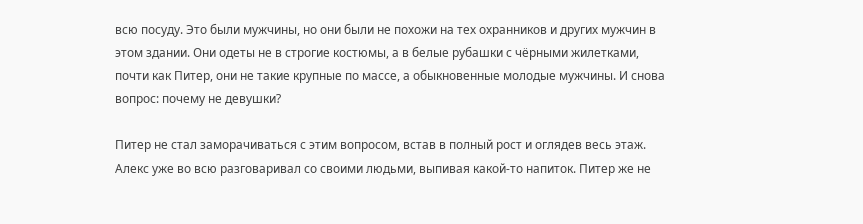всю посуду. Это были мужчины, но они были не похожи на тех охранников и других мужчин в этом здании. Они одеты не в строгие костюмы, а в белые рубашки с чёрными жилетками, почти как Питер, они не такие крупные по массе, а обыкновенные молодые мужчины. И снова вопрос: почему не девушки?

Питер не стал заморачиваться с этим вопросом, встав в полный рост и оглядев весь этаж. Алекс уже во всю разговаривал со своими людьми, выпивая какой-то напиток. Питер же не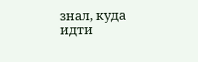знал, куда идти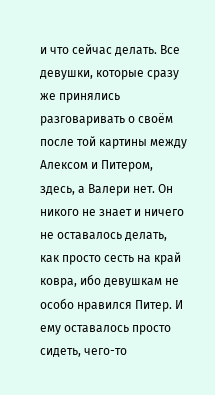и что сейчас делать. Все девушки, которые сразу же принялись разговаривать о своём после той картины между Алексом и Питером, здесь, а Валери нет. Он никого не знает и ничего не оставалось делать, как просто сесть на край ковра, ибо девушкам не особо нравился Питер. И ему оставалось просто сидеть, чего-то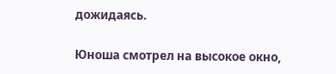дожидаясь.

Юноша смотрел на высокое окно,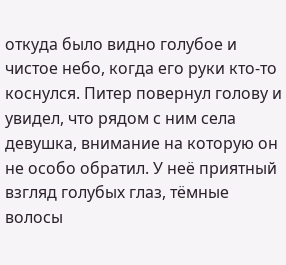откуда было видно голубое и чистое небо, когда его руки кто-то коснулся. Питер повернул голову и увидел, что рядом с ним села девушка, внимание на которую он не особо обратил. У неё приятный взгляд голубых глаз, тёмные волосы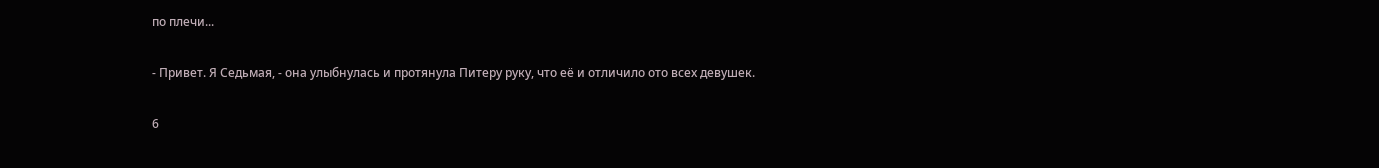по плечи...

- Привет. Я Седьмая, - она улыбнулась и протянула Питеру руку, что её и отличило ото всех девушек.

6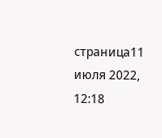страница11 июля 2022, 12:18